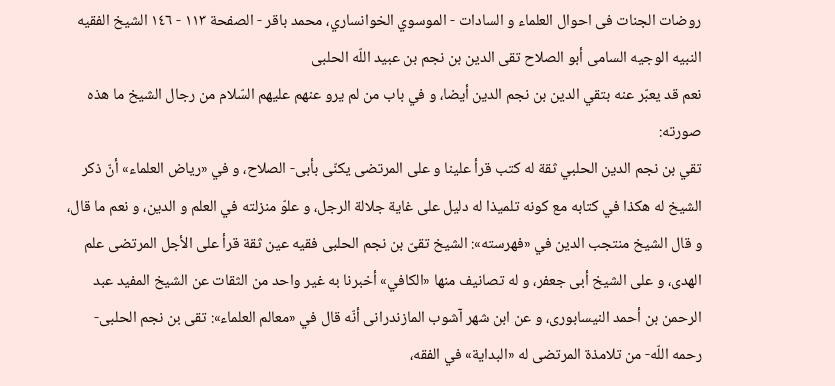روضات الجنات فی احوال العلماء و السادات - الموسوي الخوانساري، محمد باقر - الصفحة ١١٣ - ١٤٦ الشيخ الفقيه النبيه الوجيه السامى أبو الصلاح تقى الدين بن نجم بن عبيد اللّه الحلبى
نعم قد يعبّر عنه بتقي الدين بن نجم الدين أيضا، و في باب من لم يرو عنهم عليهم السّلام من رجال الشيخ ما هذه صورته:
تقي بن نجم الدين الحلبي ثقة له كتب قرأ علينا و على المرتضى يكنّى بأبى- الصلاح، و في «رياض العلماء» أنّ ذكر الشيخ له هكذا في كتابه مع كونه تلميذا له دليل على غاية جلالة الرجل، و علوّ منزلته في العلم و الدين، و نعم ما قال، و قال الشيخ منتجب الدين في «فهرسته»: الشيخ تقىّ بن نجم الحلبى فقيه عين ثقة قرأ على الأجل المرتضى علم الهدى، و على الشيخ أبى جعفر، و له تصانيف منها «الكافي» أخبرنا به غير واحد من الثقات عن الشيخ المفيد عبد الرحمن بن أحمد النيسابورى، و عن ابن شهر آشوب المازندرانى أنّه قال في «معالم العلماء»: تقى بن نجم الحلبى- رحمه اللّه- من تلامذة المرتضى له «البداية» في الفقه،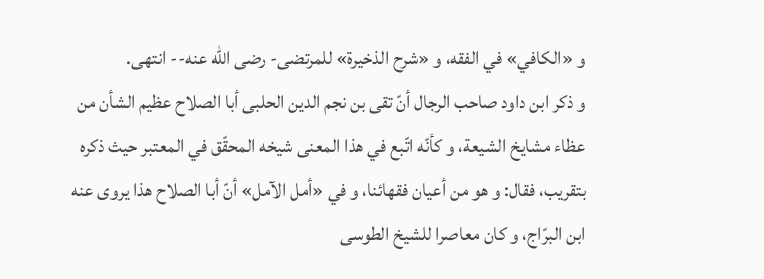و «الكافي» في الفقه، و «شرح الذخيرة» للمرتضى- رضى اللّه عنه-- انتهى.
و ذكر ابن داود صاحب الرجال أنّ تقى بن نجم الدين الحلبى أبا الصلاح عظيم الشأن من عظاء مشايخ الشيعة، و كأنّه اتّبع في هذا المعنى شيخه المحقّق في المعتبر حيث ذكره بتقريب، فقال: و هو من أعيان فقهائنا، و في «أمل الآمل» أنّ أبا الصلاح هذا يروى عنه ابن البرّاج، و كان معاصرا للشيخ الطوسى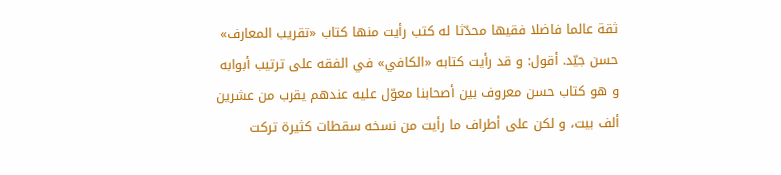ثقة عالما فاضلا فقيها محدّثا له كتب رأيت منها كتاب «تقريب المعارف» حسن جيّد. أقول: و قد رأيت كتابه «الكافي» في الفقه على ترتيب أبوابه و هو كتاب حسن معروف بين أصحابنا معوّل عليه عندهم يقرب من عشرين ألف بيت، و لكن على أطراف ما رأيت من نسخه سقطات كثيرة تركت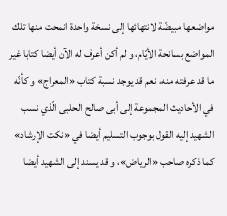مواضعها مبيضّة لانتهائها إلى نسخة واحدة انمحت منها تلك المواضع بسانحة الأيّام، و لم أكن أعرف له الآن أيضا كتابا غير ما قد عرفته منه، نعم قد يوجد نسبة كتاب «المعراج» و كأنّه في الأحاديث المجموعة إلى أبى صالح الحلبى الّذي نسب الشهيد إليه القول بوجوب التسليم أيضا في «نكت الإرشاد» كما ذكره صاحب «الرياض»، و قد يسند إلى الشهيد أيضا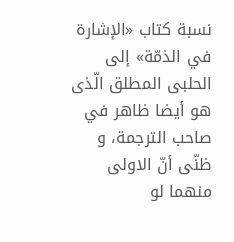نسبة كتاب «الإشارة في الذمّة» إلى الحلبى المطلق الّذى هو أيضا ظاهر في صاحب الترجمة، و ظنّى أنّ الاولى منهما لو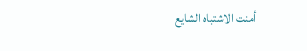أمنت الاشتباه الشايع